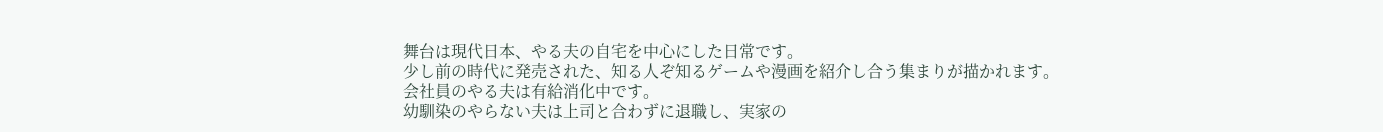舞台は現代日本、やる夫の自宅を中心にした日常です。
少し前の時代に発売された、知る人ぞ知るゲームや漫画を紹介し合う集まりが描かれます。
会社員のやる夫は有給消化中です。
幼馴染のやらない夫は上司と合わずに退職し、実家の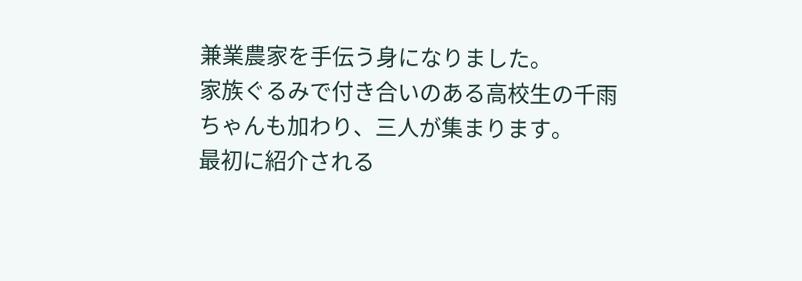兼業農家を手伝う身になりました。
家族ぐるみで付き合いのある高校生の千雨ちゃんも加わり、三人が集まります。
最初に紹介される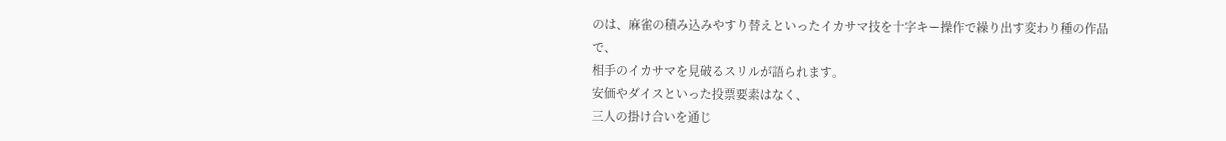のは、麻雀の積み込みやすり替えといったイカサマ技を十字キー操作で繰り出す変わり種の作品で、
相手のイカサマを見破るスリルが語られます。
安価やダイスといった投票要素はなく、
三人の掛け合いを通じ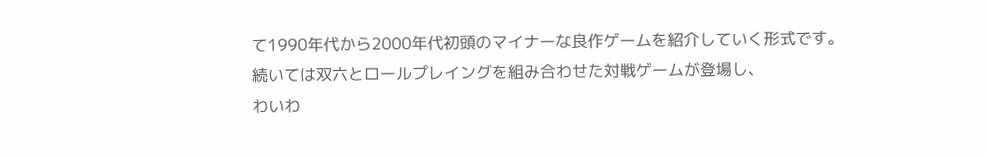て1990年代から2000年代初頭のマイナーな良作ゲームを紹介していく形式です。
続いては双六とロールプレイングを組み合わせた対戦ゲームが登場し、
わいわ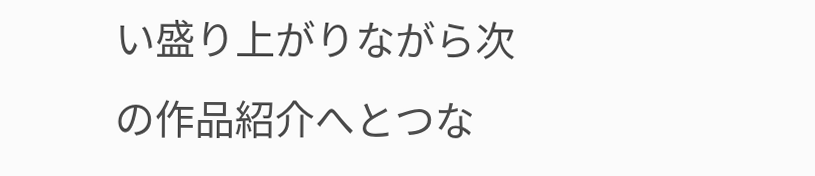い盛り上がりながら次の作品紹介へとつな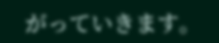がっていきます。